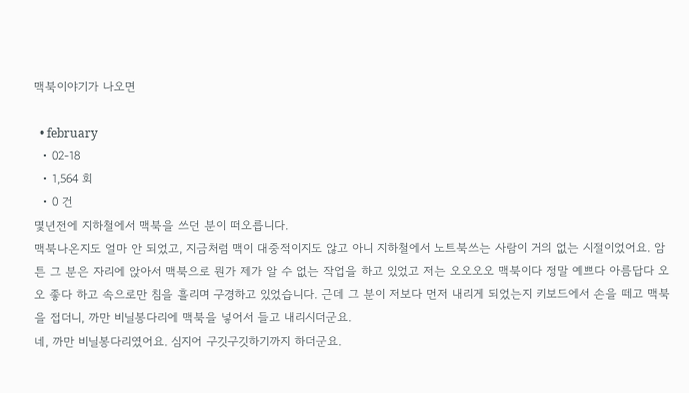맥북이야기가 나오면

  • february
  • 02-18
  • 1,564 회
  • 0 건
몇년전에 지하철에서 맥북을 쓰던 분이 떠오릅니다.
맥북나온지도 얼마 안 되었고, 지금처럼 맥이 대중적이지도 않고 아니 지하철에서 노트북쓰는 사람이 거의 없는 시절이었어요. 암튼 그 분은 자리에 앉아서 맥북으로 뭔가 제가 알 수 없는 작업을 하고 있었고 저는 오오오오 맥북이다 정말 예쁘다 아름답다 오오 좋다 하고 속으로만 침을 흘리며 구경하고 있었습니다. 근데 그 분이 저보다 먼저 내리게 되었는지 키보드에서 손을 떼고 맥북을 접더니, 까만 비닐봉다리에 맥북을 넣어서 들고 내리시더군요.
네, 까만 비닐봉다리였어요. 심지어 구깃구깃하기까지 하더군요.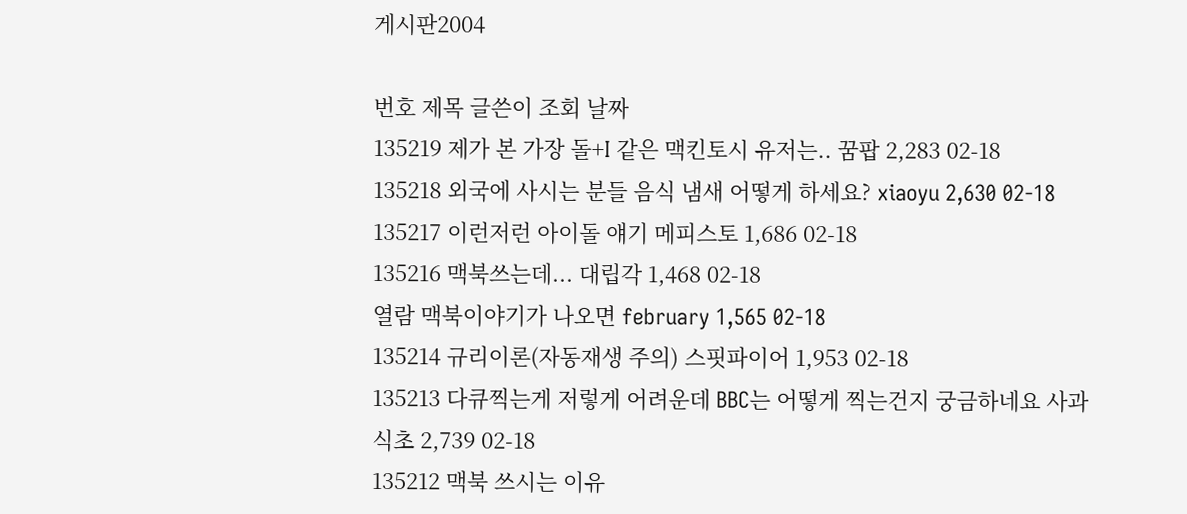게시판2004

번호 제목 글쓴이 조회 날짜
135219 제가 본 가장 돌+I 같은 맥킨토시 유저는.. 꿈팝 2,283 02-18
135218 외국에 사시는 분들 음식 냄새 어떻게 하세요? xiaoyu 2,630 02-18
135217 이런저런 아이돌 얘기 메피스토 1,686 02-18
135216 맥북쓰는데... 대립각 1,468 02-18
열람 맥북이야기가 나오면 february 1,565 02-18
135214 규리이론(자동재생 주의) 스핏파이어 1,953 02-18
135213 다큐찍는게 저렇게 어려운데 BBC는 어떻게 찍는건지 궁금하네요 사과식초 2,739 02-18
135212 맥북 쓰시는 이유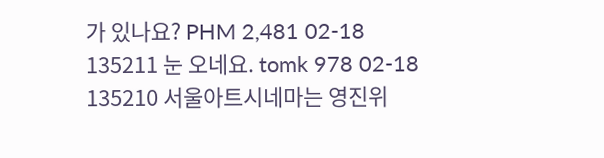가 있나요? PHM 2,481 02-18
135211 눈 오네요. tomk 978 02-18
135210 서울아트시네마는 영진위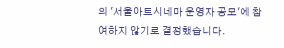의 '서울아트시네마 운영자 공모'에 참여하지 않기로 결정했습니다.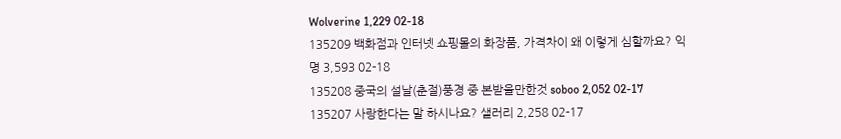Wolverine 1,229 02-18
135209 백화점과 인터넷 쇼핑몰의 화장품, 가격차이 왜 이렇게 심할까요? 익명 3,593 02-18
135208 중국의 설날(춘절)풍경 중 본받을만한것 soboo 2,052 02-17
135207 사랑한다는 말 하시나요? 샐러리 2,258 02-17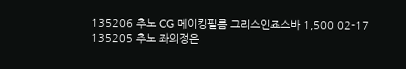135206 추노 CG 메이킹필름 그리스인죠스바 1,500 02-17
135205 추노 좌의정은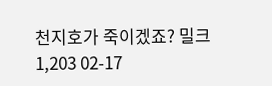천지호가 죽이겠죠? 밀크 1,203 02-17